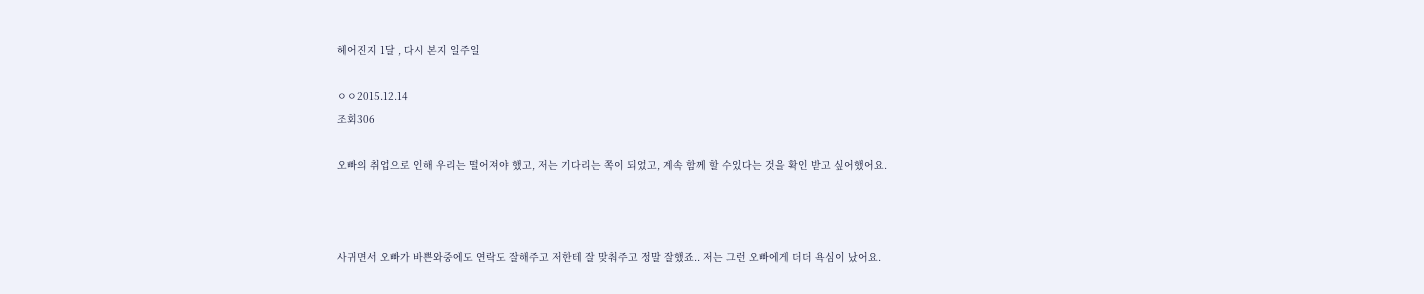헤어진지 1달 , 다시 본지 일주일

ㅇㅇ2015.12.14
조회306

오빠의 취업으로 인해 우리는 떨어져야 했고, 저는 기다리는 쪽이 되었고, 계속 함께 할 수있다는 것을 확인 받고 싶어했어요.



사귀면서 오빠가 바쁜와중에도 연락도 잘해주고 저한테 잘 맞춰주고 정말 잘했죠.. 저는 그런 오빠에게 더더 욕심이 났어요.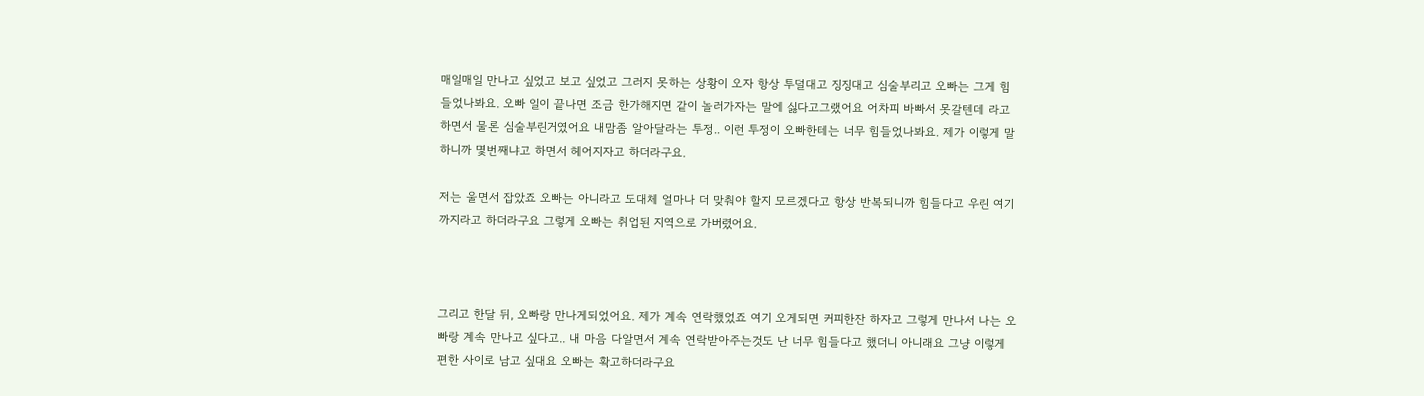매일매일 만나고 싶었고 보고 싶었고 그러지 못하는 상황이 오자 항상 투덜대고 징징대고 심술부리고 오빠는 그게 힘들었나봐요. 오빠 일이 끝나면 조금 한가해지면 같이 놀러가자는 말에 싫다고그랬어요 어차피 바빠서 못갈텐데 라고 하면서 물론 심술부린거였어요 내맘좀 알아달라는 투정.. 이런 투정이 오빠한테는 너무 힘들었나봐요. 제가 이렇게 말하니까 몇번째냐고 하면서 헤어지자고 하더라구요.

저는 울면서 잡았죠 오빠는 아니라고 도대체 얼마나 더 맞춰야 할지 모르겠다고 항상 반복되니까 힘들다고 우린 여기까지라고 하더라구요 그렇게 오빠는 취업된 지역으로 가버렸어요.



그리고 한달 뒤, 오빠랑 만나게되었어요. 제가 계속 연락했었죠 여기 오게되면 커피한잔 하자고 그렇게 만나서 나는 오빠랑 계속 만나고 싶다고.. 내 마음 다알면서 계속 연락받아주는것도 난 너무 힘들다고 했더니 아니래요 그냥 이렇게 편한 사이로 남고 싶대요 오빠는 확고하더라구요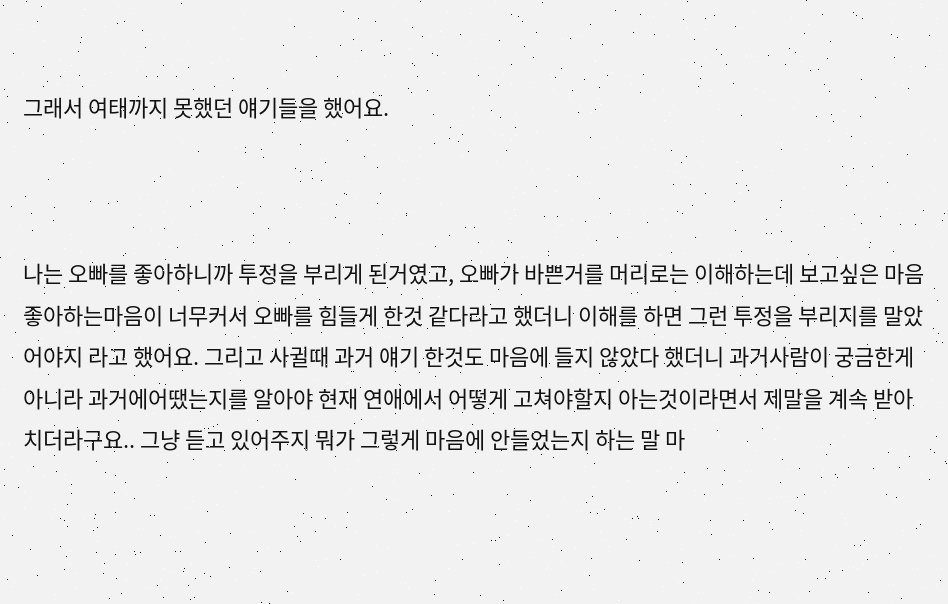그래서 여태까지 못했던 얘기들을 했어요.



나는 오빠를 좋아하니까 투정을 부리게 된거였고, 오빠가 바쁜거를 머리로는 이해하는데 보고싶은 마음 좋아하는마음이 너무커서 오빠를 힘들게 한것 같다라고 했더니 이해를 하면 그런 투정을 부리지를 말았어야지 라고 했어요. 그리고 사귈때 과거 얘기 한것도 마음에 들지 않았다 했더니 과거사람이 궁금한게 아니라 과거에어땠는지를 알아야 현재 연애에서 어떻게 고쳐야할지 아는것이라면서 제말을 계속 받아치더라구요.. 그냥 듣고 있어주지 뭐가 그렇게 마음에 안들었는지 하는 말 마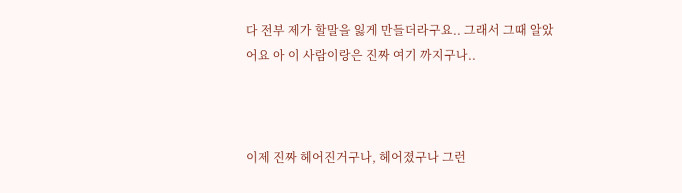다 전부 제가 할말을 잃게 만들더라구요.. 그래서 그때 알았어요 아 이 사람이랑은 진짜 여기 까지구나..



이제 진짜 헤어진거구나, 헤어졌구나 그런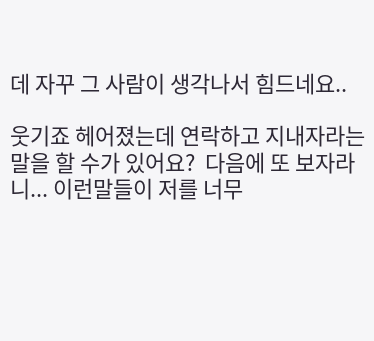데 자꾸 그 사람이 생각나서 힘드네요..

웃기죠 헤어졌는데 연락하고 지내자라는 말을 할 수가 있어요?  다음에 또 보자라니... 이런말들이 저를 너무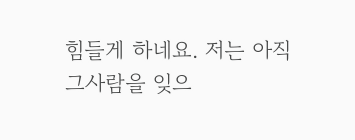힘들게 하네요. 저는 아직 그사람을 잊으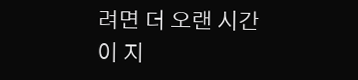려면 더 오랜 시간이 지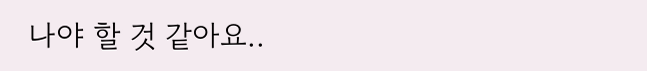나야 할 것 같아요..